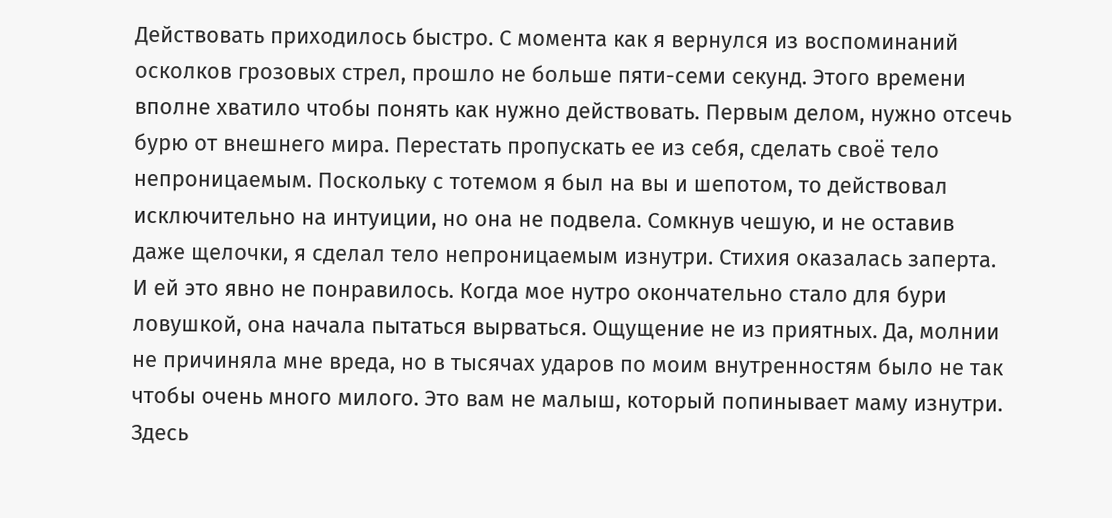Действовать приходилось быстро. С момента как я вернулся из воспоминаний осколков грозовых стрел, прошло не больше пяти-семи секунд. Этого времени вполне хватило чтобы понять как нужно действовать. Первым делом, нужно отсечь бурю от внешнего мира. Перестать пропускать ее из себя, сделать своё тело непроницаемым. Поскольку с тотемом я был на вы и шепотом, то действовал исключительно на интуиции, но она не подвела. Сомкнув чешую, и не оставив даже щелочки, я сделал тело непроницаемым изнутри. Стихия оказалась заперта. И ей это явно не понравилось. Когда мое нутро окончательно стало для бури ловушкой, она начала пытаться вырваться. Ощущение не из приятных. Да, молнии не причиняла мне вреда, но в тысячах ударов по моим внутренностям было не так чтобы очень много милого. Это вам не малыш, который попинывает маму изнутри. Здесь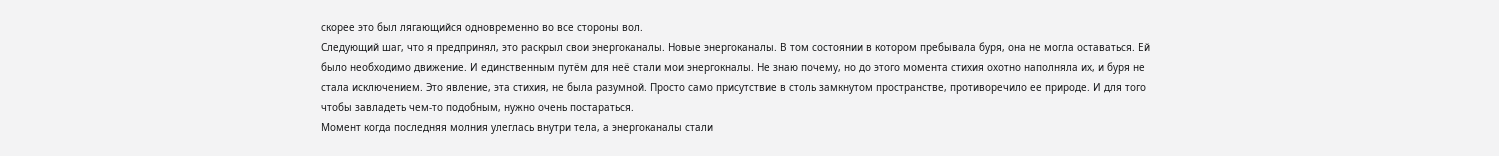скорее это был лягающийся одновременно во все стороны вол.
Следующий шаг, что я предпринял, это раскрыл свои энергоканалы. Новые энергоканалы. В том состоянии в котором пребывала буря, она не могла оставаться. Ей было необходимо движение. И единственным путём для неё стали мои энергокналы. Не знаю почему, но до этого момента стихия охотно наполняла их, и буря не стала исключением. Это явление, эта стихия, не была разумной. Просто само присутствие в столь замкнутом пространстве, противоречило ее природе. И для того чтобы завладеть чем-то подобным, нужно очень постараться.
Момент когда последняя молния улеглась внутри тела, а энергоканалы стали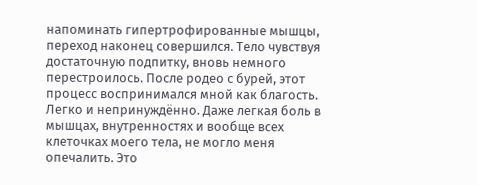напоминать гипертрофированные мышцы, переход наконец совершился. Тело чувствуя достаточную подпитку, вновь немного перестроилось. После родео с бурей, этот процесс воспринимался мной как благость. Легко и непринуждённо. Даже легкая боль в мышцах, внутренностях и вообще всех клеточках моего тела, не могло меня опечалить. Это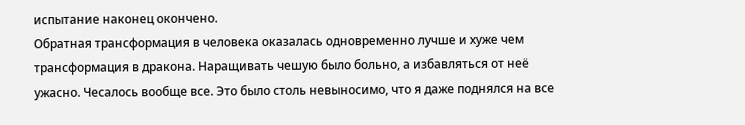испытание наконец окончено.
Обратная трансформация в человека оказалась одновременно лучше и хуже чем трансформация в дракона. Наращивать чешую было больно, а избавляться от неё ужасно. Чесалось вообще все. Это было столь невыносимо, что я даже поднялся на все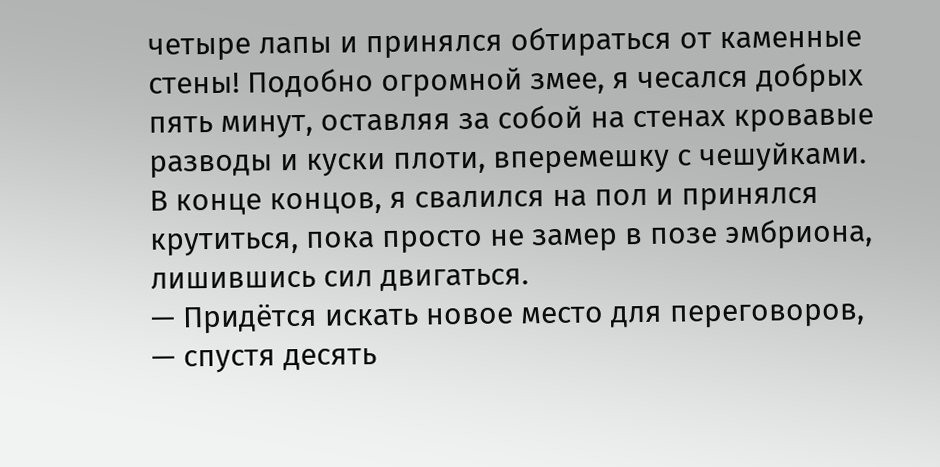четыре лапы и принялся обтираться от каменные стены! Подобно огромной змее, я чесался добрых пять минут, оставляя за собой на стенах кровавые разводы и куски плоти, вперемешку с чешуйками. В конце концов, я свалился на пол и принялся крутиться, пока просто не замер в позе эмбриона, лишившись сил двигаться.
— Придётся искать новое место для переговоров, — спустя десять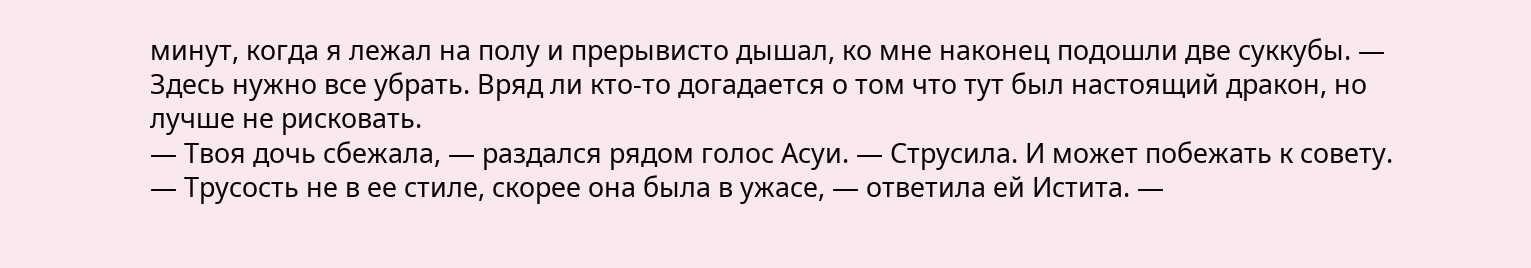минут, когда я лежал на полу и прерывисто дышал, ко мне наконец подошли две суккубы. — Здесь нужно все убрать. Вряд ли кто-то догадается о том что тут был настоящий дракон, но лучше не рисковать.
— Твоя дочь сбежала, — раздался рядом голос Асуи. — Струсила. И может побежать к совету.
— Трусость не в ее стиле, скорее она была в ужасе, — ответила ей Истита. —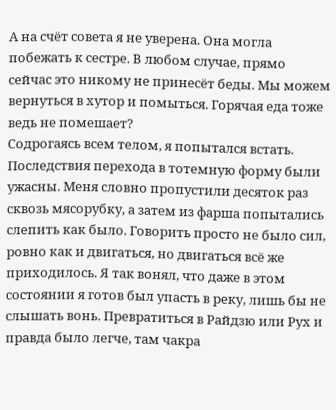А на счёт совета я не уверена. Она могла побежать к сестре. В любом случае, прямо сейчас это никому не принесёт беды. Мы можем вернуться в хутор и помыться. Горячая еда тоже ведь не помешает?
Содрогаясь всем телом, я попытался встать. Последствия перехода в тотемную форму были ужасны. Меня словно пропустили десяток раз сквозь мясорубку, а затем из фарша попытались слепить как было. Говорить просто не было сил, ровно как и двигаться, но двигаться всё же приходилось. Я так вонял, что даже в этом состоянии я готов был упасть в реку, лишь бы не слышать вонь. Превратиться в Райдзю или Рух и правда было легче, там чакра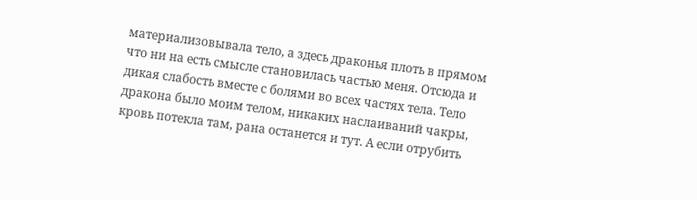материализовывала тело, а здесь драконья плоть в прямом что ни на есть смысле становилась частью меня. Отсюда и дикая слабость вместе с болями во всех частях тела. Тело дракона было моим телом, никаких наслаиваний чакры, кровь потекла там, рана останется и тут. А если отрубить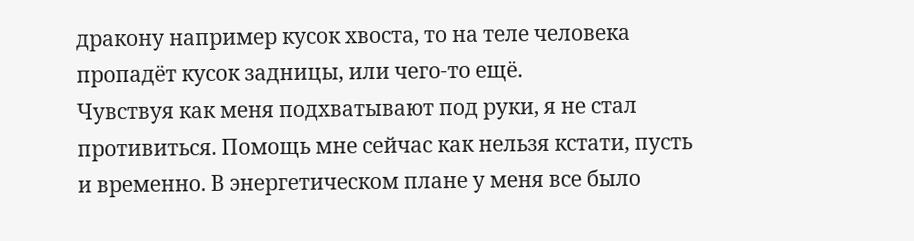дракону например кусок хвоста, то на теле человека пропадёт кусок задницы, или чего-то ещё.
Чувствуя как меня подхватывают под руки, я не стал противиться. Помощь мне сейчас как нельзя кстати, пусть и временно. В энергетическом плане у меня все было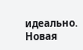идеально. Новая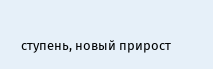ступень, новый прирост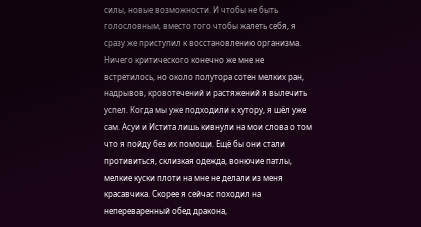силы, новые возможности. И чтобы не быть голословным, вместо того чтобы жалеть себя, я сразу же приступил к восстановлению организма. Ничего критического конечно же мне не встретилось, но около полутора сотен мелких ран, надрывов, кровотечений и растяжений я вылечить успел. Когда мы уже подходили к хутору, я шёл уже сам. Асуи и Истита лишь кивнули на мои слова о том что я пойду без их помощи. Ещё бы они стали противиться, склизкая одежда, вонючие патлы, мелкие куски плоти на мне не делали из меня красавчика. Скорее я сейчас походил на непереваренный обед дракона,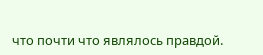что почти что являлось правдой.